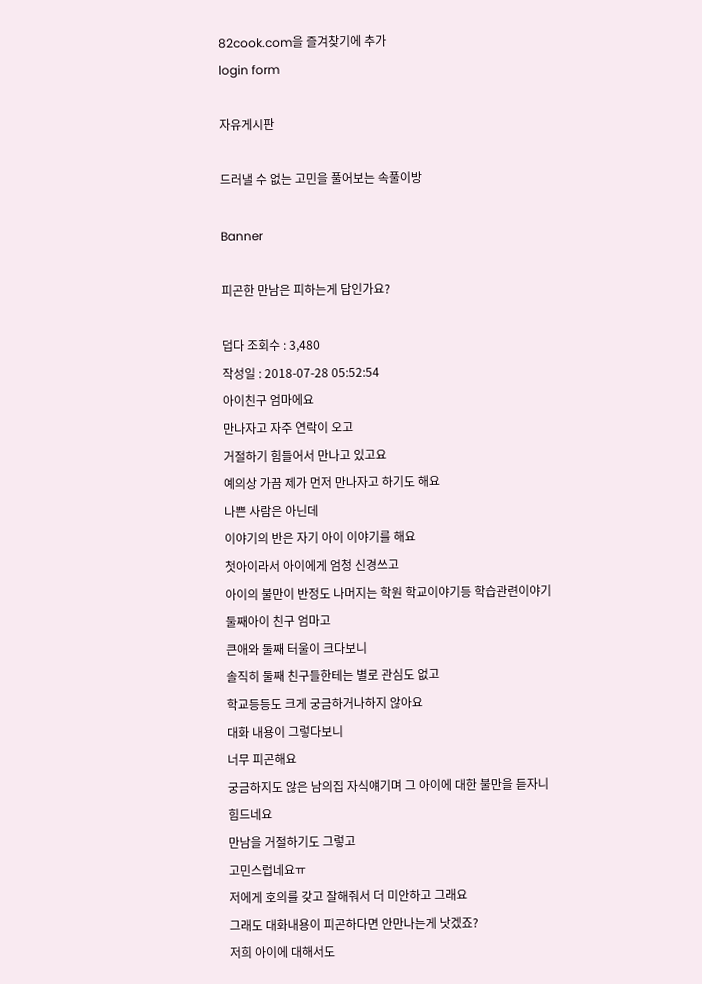82cook.com을 즐겨찾기에 추가
login form

자유게시판

드러낼 수 없는 고민을 풀어보는 속풀이방

Banner

피곤한 만남은 피하는게 답인가요?

덥다 조회수 : 3,480
작성일 : 2018-07-28 05:52:54
아이친구 엄마에요
만나자고 자주 연락이 오고
거절하기 힘들어서 만나고 있고요
예의상 가끔 제가 먼저 만나자고 하기도 해요
나쁜 사람은 아닌데
이야기의 반은 자기 아이 이야기를 해요
첫아이라서 아이에게 엄청 신경쓰고
아이의 불만이 반정도 나머지는 학원 학교이야기등 학습관련이야기
둘째아이 친구 엄마고
큰애와 둘째 터울이 크다보니
솔직히 둘째 친구들한테는 별로 관심도 없고
학교등등도 크게 궁금하거나하지 않아요
대화 내용이 그렇다보니
너무 피곤해요
궁금하지도 않은 남의집 자식얘기며 그 아이에 대한 불만을 듣자니
힘드네요
만남을 거절하기도 그렇고
고민스럽네요ㅠ
저에게 호의를 갖고 잘해줘서 더 미안하고 그래요
그래도 대화내용이 피곤하다면 안만나는게 낫겠죠?
저희 아이에 대해서도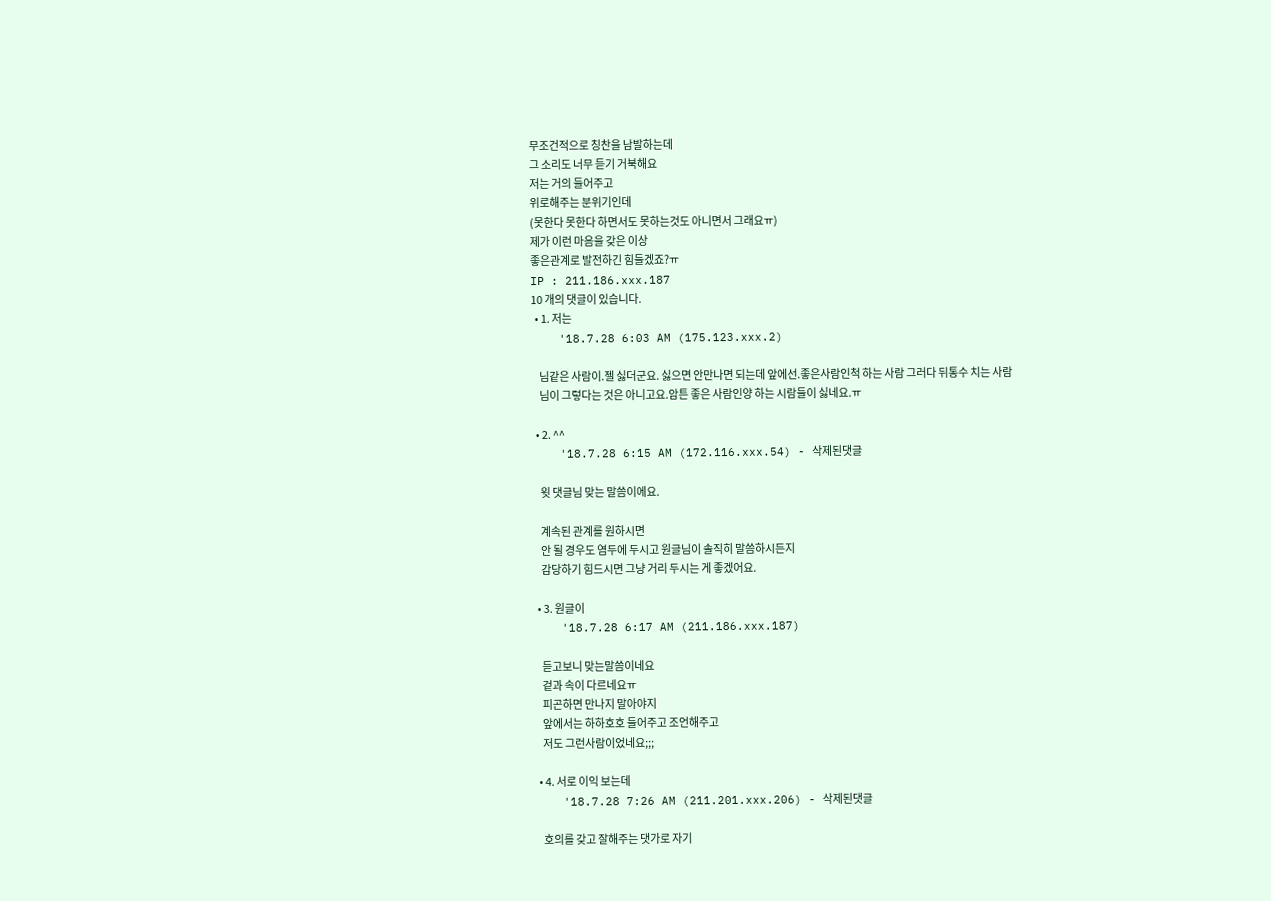무조건적으로 칭찬을 남발하는데
그 소리도 너무 듣기 거북해요
저는 거의 들어주고
위로해주는 분위기인데
(못한다 못한다 하면서도 못하는것도 아니면서 그래요ㅠ)
제가 이런 마음을 갖은 이상
좋은관계로 발전하긴 힘들겠죠?ㅠ
IP : 211.186.xxx.187
10 개의 댓글이 있습니다.
  • 1. 저는
    '18.7.28 6:03 AM (175.123.xxx.2)

    님같은 사람이.젤 싫더군요. 싫으면 안만나면 되는데 앞에선.좋은사람인척 하는 사람 그러다 뒤통수 치는 사람
    님이 그렇다는 것은 아니고요.암튼 좋은 사람인양 하는 시람들이 싫네요.ㅠ

  • 2. ^^
    '18.7.28 6:15 AM (172.116.xxx.54) - 삭제된댓글

    윗 댓글님 맞는 말씀이에요.

    계속된 관계를 원하시면
    안 될 경우도 염두에 두시고 원글님이 솔직히 말씀하시든지
    감당하기 힘드시면 그냥 거리 두시는 게 좋겠어요.

  • 3. 원글이
    '18.7.28 6:17 AM (211.186.xxx.187)

    듣고보니 맞는말씀이네요
    겉과 속이 다르네요ㅠ
    피곤하면 만나지 말아야지
    앞에서는 하하호호 들어주고 조언해주고
    저도 그런사람이었네요;;;

  • 4. 서로 이익 보는데
    '18.7.28 7:26 AM (211.201.xxx.206) - 삭제된댓글

    호의를 갖고 잘해주는 댓가로 자기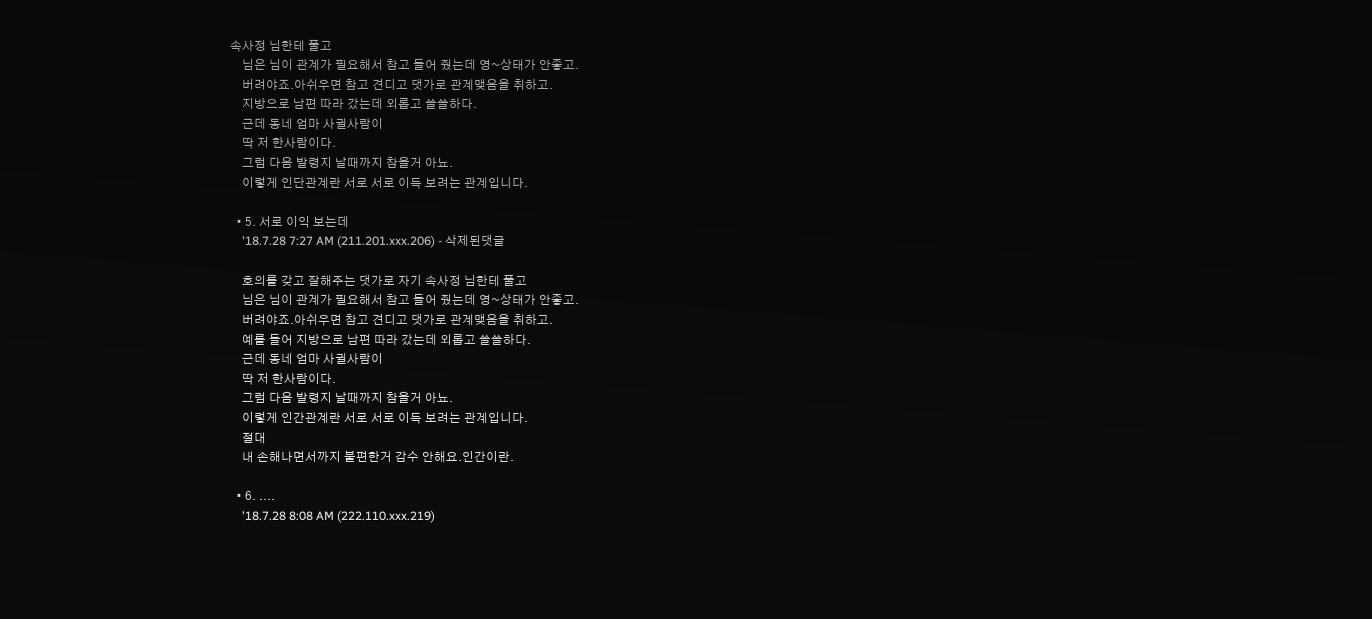속사정 님한테 풀고
    님은 님이 관계가 필요해서 참고 들어 줬는데 영~상태가 안좋고.
    버려야죠.아쉬우면 참고 견디고 댓가로 관계맺음을 취하고.
    지방으로 남편 따라 갔는데 외롭고 쓸쓸하다.
    근데 동네 엄마 사귈사람이
    딱 저 한사람이다.
    그럼 다음 발령지 날때까지 참을거 아뇨.
    이렇게 인단관계란 서로 서로 이득 보려는 관계입니다.

  • 5. 서로 이익 보는데
    '18.7.28 7:27 AM (211.201.xxx.206) - 삭제된댓글

    호의를 갖고 잘해주는 댓가로 자기 속사정 님한테 풀고
    님은 님이 관계가 필요해서 참고 들어 줬는데 영~상태가 안좋고.
    버려야죠.아쉬우면 참고 견디고 댓가로 관계맺음을 취하고.
    예를 들어 지방으로 남편 따라 갔는데 외롭고 쓸쓸하다.
    근데 동네 엄마 사귈사람이
    딱 저 한사람이다.
    그럼 다음 발령지 날때까지 참을거 아뇨.
    이렇게 인간관계란 서로 서로 이득 보려는 관계입니다.
    절대
    내 손해나면서까지 불편한거 감수 안해요.인간이란.

  • 6. ....
    '18.7.28 8:08 AM (222.110.xxx.219)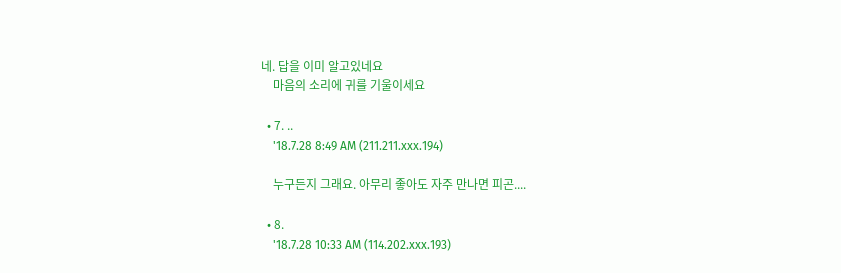네. 답을 이미 알고있네요
    마음의 소리에 귀를 기울이세요

  • 7. ..
    '18.7.28 8:49 AM (211.211.xxx.194)

    누구든지 그래요. 아무리 좋아도 자주 만나면 피곤....

  • 8.
    '18.7.28 10:33 AM (114.202.xxx.193)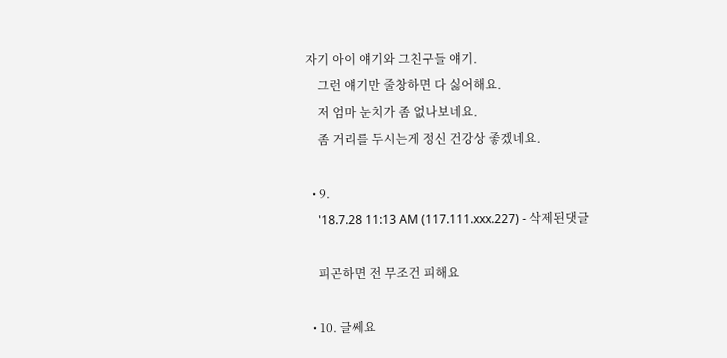자기 아이 얘기와 그친구들 얘기.
    그런 얘기만 줄창하면 다 싫어해요.
    저 엄마 눈치가 좀 없나보네요.
    좀 거리를 두시는게 정신 건강상 좋겠네요.

  • 9.
    '18.7.28 11:13 AM (117.111.xxx.227) - 삭제된댓글

    피곤하면 전 무조건 피해요

  • 10. 글쎄요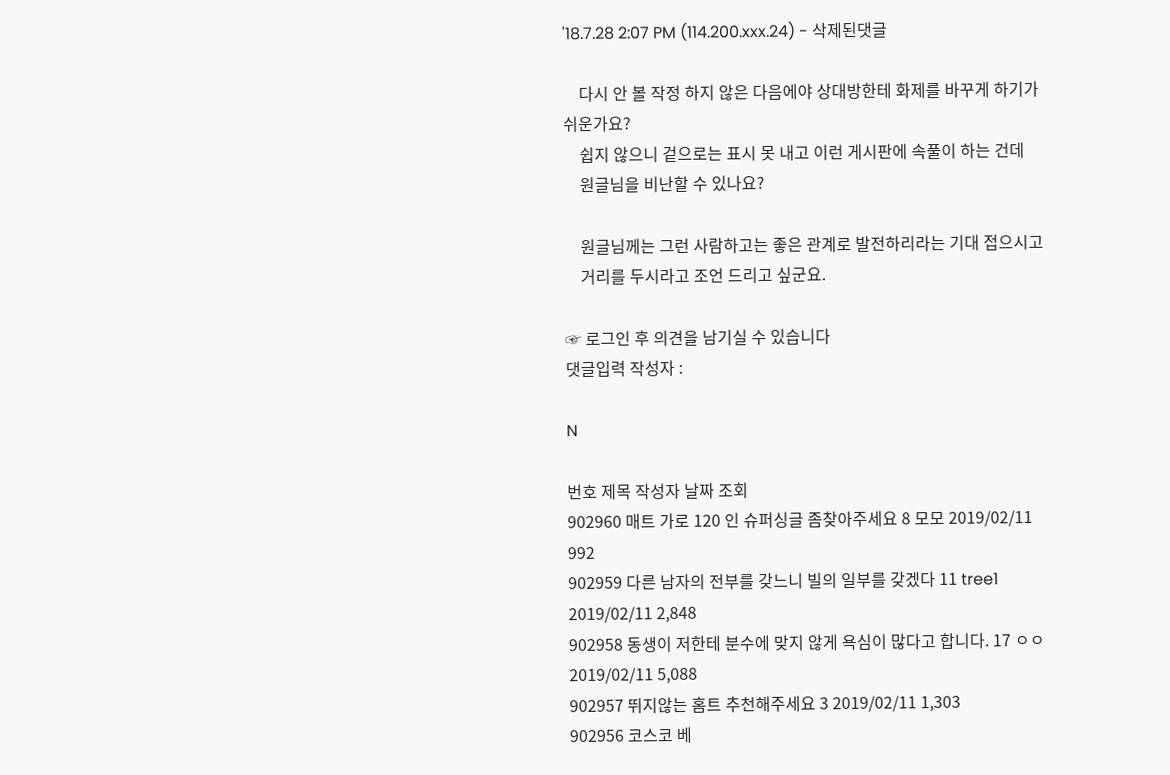'18.7.28 2:07 PM (114.200.xxx.24) - 삭제된댓글

    다시 안 볼 작정 하지 않은 다음에야 상대방한테 화제를 바꾸게 하기가 쉬운가요?
    쉽지 않으니 겉으로는 표시 못 내고 이런 게시판에 속풀이 하는 건데
    원글님을 비난할 수 있나요?

    원글님께는 그런 사람하고는 좋은 관계로 발전하리라는 기대 접으시고
    거리를 두시라고 조언 드리고 싶군요.

☞ 로그인 후 의견을 남기실 수 있습니다
댓글입력 작성자 :

N

번호 제목 작성자 날짜 조회
902960 매트 가로 120 인 슈퍼싱글 좀찾아주세요 8 모모 2019/02/11 992
902959 다른 남자의 전부를 갖느니 빌의 일부를 갖겠다 11 tree1 2019/02/11 2,848
902958 동생이 저한테 분수에 맞지 않게 욕심이 많다고 합니다. 17 ㅇㅇ 2019/02/11 5,088
902957 뛰지않는 홈트 추천해주세요 3 2019/02/11 1,303
902956 코스코 베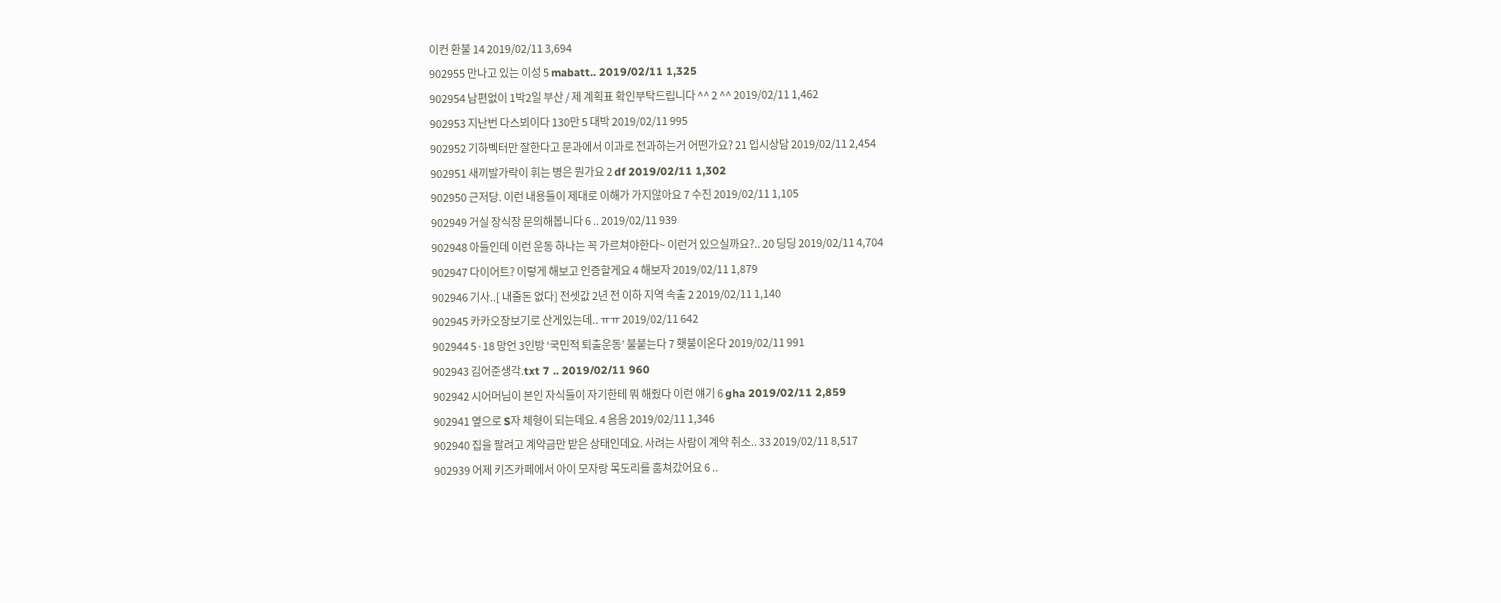이컨 환불 14 2019/02/11 3,694
902955 만나고 있는 이성 5 mabatt.. 2019/02/11 1,325
902954 남편없이 1박2일 부산 / 제 계획표 확인부탁드립니다 ^^ 2 ^^ 2019/02/11 1,462
902953 지난번 다스뵈이다 130만 5 대박 2019/02/11 995
902952 기하벡터만 잘한다고 문과에서 이과로 전과하는거 어떤가요? 21 입시상담 2019/02/11 2,454
902951 새끼발가락이 휘는 병은 뭔가요 2 df 2019/02/11 1,302
902950 근저당. 이런 내용들이 제대로 이해가 가지않아요 7 수진 2019/02/11 1,105
902949 거실 장식장 문의해봅니다 6 .. 2019/02/11 939
902948 아들인데 이런 운동 하나는 꼭 가르쳐야한다~ 이런거 있으실까요?.. 20 딩딩 2019/02/11 4,704
902947 다이어트? 이렇게 해보고 인증할게요 4 해보자 2019/02/11 1,879
902946 기사..[ 내줄돈 없다] 전셋값 2년 전 이하 지역 속출 2 2019/02/11 1,140
902945 카카오장보기로 산게있는데.. ㅠㅠ 2019/02/11 642
902944 5·18 망언 3인방 ‘국민적 퇴출운동’ 불붙는다 7 횃불이온다 2019/02/11 991
902943 김어준생각.txt 7 .. 2019/02/11 960
902942 시어머님이 본인 자식들이 자기한테 뭐 해줬다 이런 얘기 6 gha 2019/02/11 2,859
902941 옆으로 S자 체형이 되는데요. 4 음음 2019/02/11 1,346
902940 집을 팔려고 계약금만 받은 상태인데요. 사려는 사람이 계약 취소.. 33 2019/02/11 8,517
902939 어제 키즈카페에서 아이 모자랑 목도리를 훔쳐갔어요 6 ..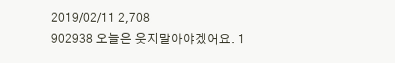2019/02/11 2,708
902938 오늘은 웃지말아야겠어요. 1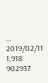... 2019/02/11 1,918
902937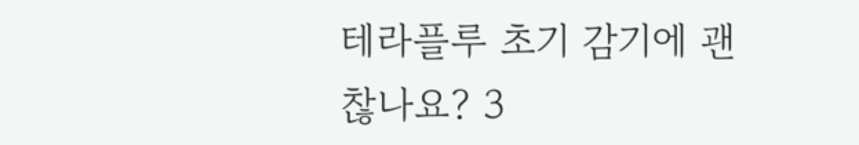테라플루 초기 감기에 괜찮나요? 3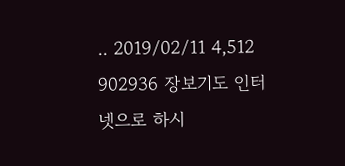.. 2019/02/11 4,512
902936 장보기도 인터넷으로 하시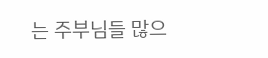는 주부님들 많으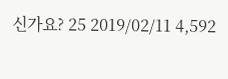신가요? 25 2019/02/11 4,592